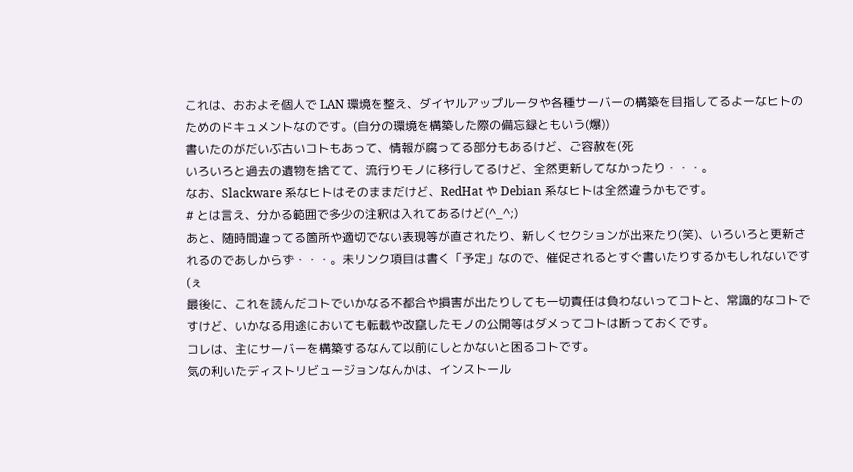これは、おおよそ個人で LAN 環境を整え、ダイヤルアップルータや各種サーバーの構築を目指してるよーなヒトのためのドキュメントなのです。(自分の環境を構築した際の備忘録ともいう(爆))
書いたのがだいぶ古いコトもあって、情報が腐ってる部分もあるけど、ご容赦を(死
いろいろと過去の遺物を捨てて、流行りモノに移行してるけど、全然更新してなかったり・・・。
なお、Slackware 系なヒトはそのままだけど、RedHat や Debian 系なヒトは全然違うかもです。
# とは言え、分かる範囲で多少の注釈は入れてあるけど(^_^;)
あと、随時間違ってる箇所や適切でない表現等が直されたり、新しくセクションが出来たり(笑)、いろいろと更新されるのであしからず・・・。未リンク項目は書く「予定」なので、催促されるとすぐ書いたりするかもしれないです(ぇ
最後に、これを読んだコトでいかなる不都合や損害が出たりしても一切責任は負わないってコトと、常識的なコトですけど、いかなる用途においても転載や改竄したモノの公開等はダメってコトは断っておくです。
コレは、主にサーバーを構築するなんて以前にしとかないと困るコトです。
気の利いたディストリビュージョンなんかは、インストール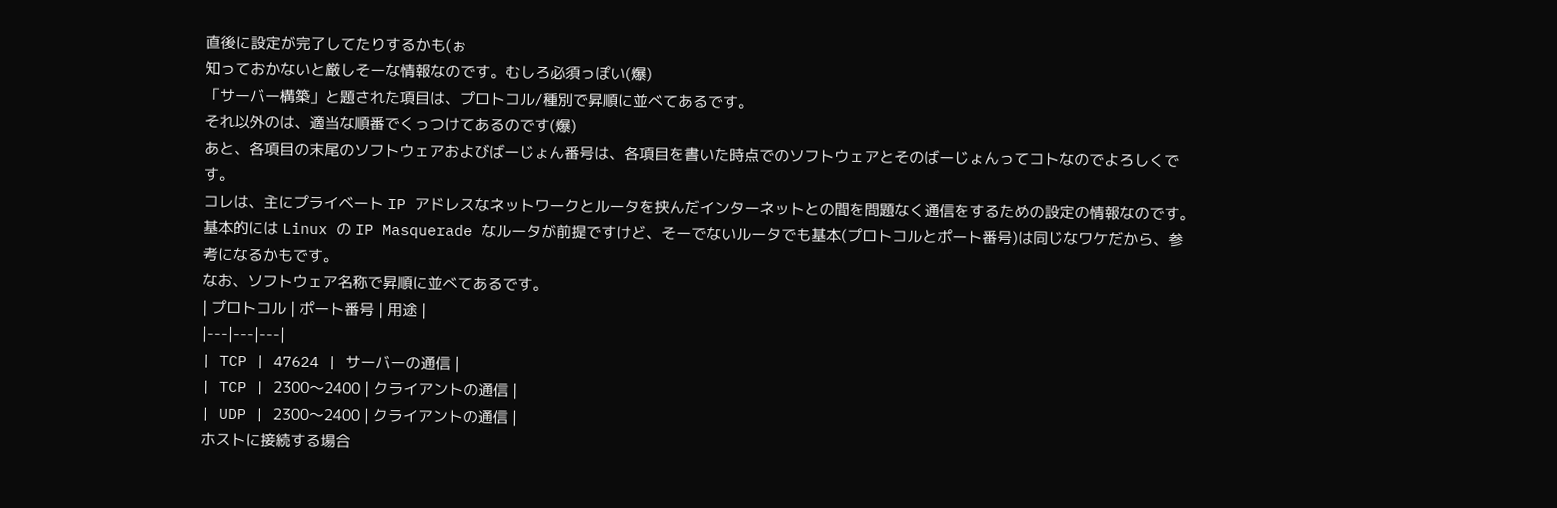直後に設定が完了してたりするかも(ぉ
知っておかないと厳しそーな情報なのです。むしろ必須っぽい(爆)
「サーバー構築」と題された項目は、プロトコル/種別で昇順に並べてあるです。
それ以外のは、適当な順番でくっつけてあるのです(爆)
あと、各項目の末尾のソフトウェアおよびばーじょん番号は、各項目を書いた時点でのソフトウェアとそのばーじょんってコトなのでよろしくです。
コレは、主にプライベート IP アドレスなネットワークとルータを挟んだインターネットとの間を問題なく通信をするための設定の情報なのです。
基本的には Linux の IP Masquerade なルータが前提ですけど、そーでないルータでも基本(プロトコルとポート番号)は同じなワケだから、参考になるかもです。
なお、ソフトウェア名称で昇順に並べてあるです。
| プロトコル | ポート番号 | 用途 |
|---|---|---|
| TCP | 47624 | サーバーの通信 |
| TCP | 2300〜2400 | クライアントの通信 |
| UDP | 2300〜2400 | クライアントの通信 |
ホストに接続する場合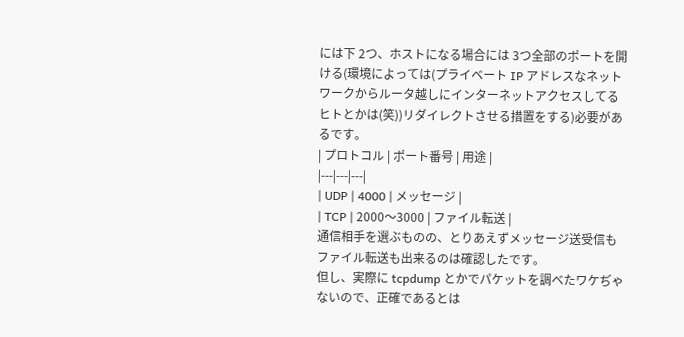には下 2つ、ホストになる場合には 3つ全部のポートを開ける(環境によっては(プライベート IP アドレスなネットワークからルータ越しにインターネットアクセスしてるヒトとかは(笑))リダイレクトさせる措置をする)必要があるです。
| プロトコル | ポート番号 | 用途 |
|---|---|---|
| UDP | 4000 | メッセージ |
| TCP | 2000〜3000 | ファイル転送 |
通信相手を選ぶものの、とりあえずメッセージ送受信もファイル転送も出来るのは確認したです。
但し、実際に tcpdump とかでパケットを調べたワケぢゃないので、正確であるとは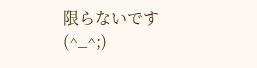限らないです(^_^;)